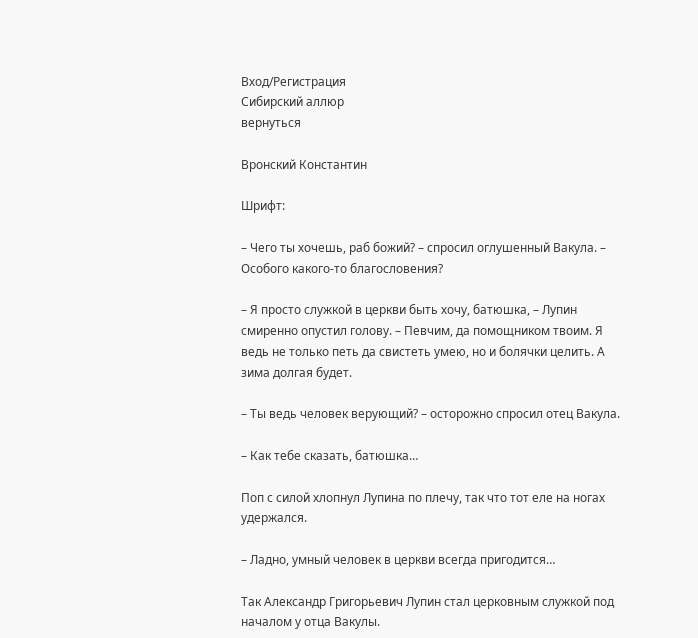Вход/Регистрация
Сибирский аллюр
вернуться

Вронский Константин

Шрифт:

– Чего ты хочешь, раб божий? – спросил оглушенный Вакула. – Особого какого-то благословения?

– Я просто служкой в церкви быть хочу, батюшка, – Лупин смиренно опустил голову. – Певчим, да помощником твоим. Я ведь не только петь да свистеть умею, но и болячки целить. А зима долгая будет.

– Ты ведь человек верующий? – осторожно спросил отец Вакула.

– Как тебе сказать, батюшка…

Поп с силой хлопнул Лупина по плечу, так что тот еле на ногах удержался.

– Ладно, умный человек в церкви всегда пригодится…

Так Александр Григорьевич Лупин стал церковным служкой под началом у отца Вакулы.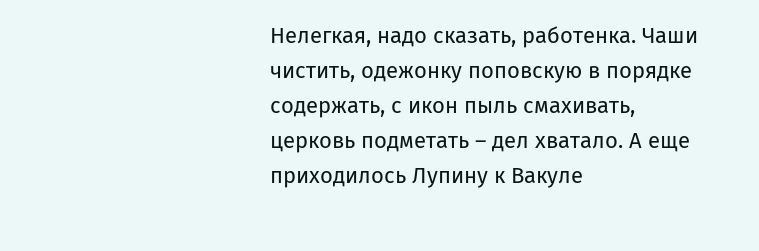Нелегкая, надо сказать, работенка. Чаши чистить, одежонку поповскую в порядке содержать, с икон пыль смахивать, церковь подметать – дел хватало. А еще приходилось Лупину к Вакуле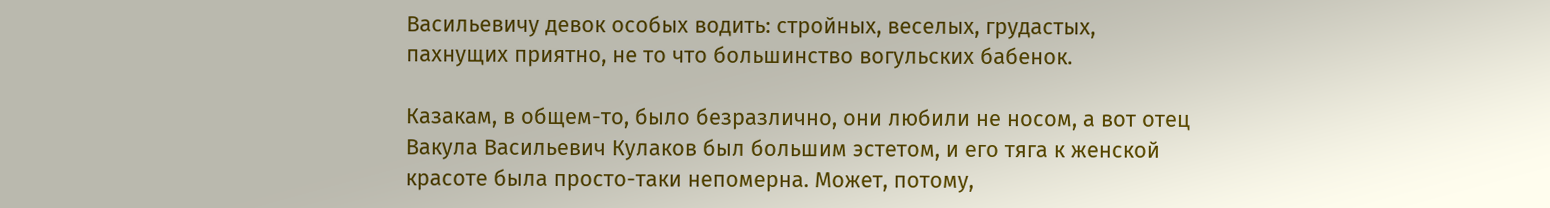Васильевичу девок особых водить: стройных, веселых, грудастых, пахнущих приятно, не то что большинство вогульских бабенок.

Казакам, в общем-то, было безразлично, они любили не носом, а вот отец Вакула Васильевич Кулаков был большим эстетом, и его тяга к женской красоте была просто-таки непомерна. Может, потому,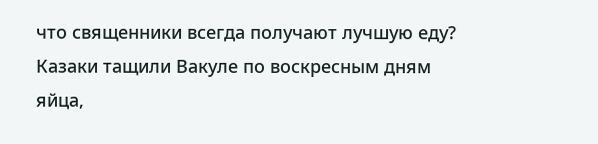что священники всегда получают лучшую еду? Казаки тащили Вакуле по воскресным дням яйца,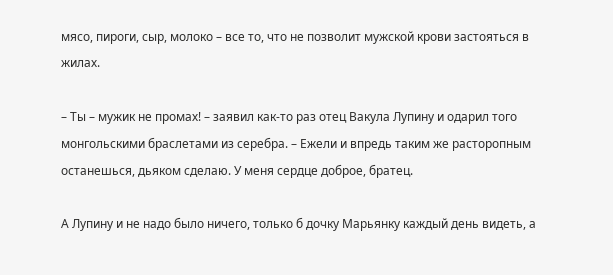мясо, пироги, сыр, молоко – все то, что не позволит мужской крови застояться в жилах.

– Ты – мужик не промах! – заявил как-то раз отец Вакула Лупину и одарил того монгольскими браслетами из серебра. – Ежели и впредь таким же расторопным останешься, дьяком сделаю. У меня сердце доброе, братец.

А Лупину и не надо было ничего, только б дочку Марьянку каждый день видеть, а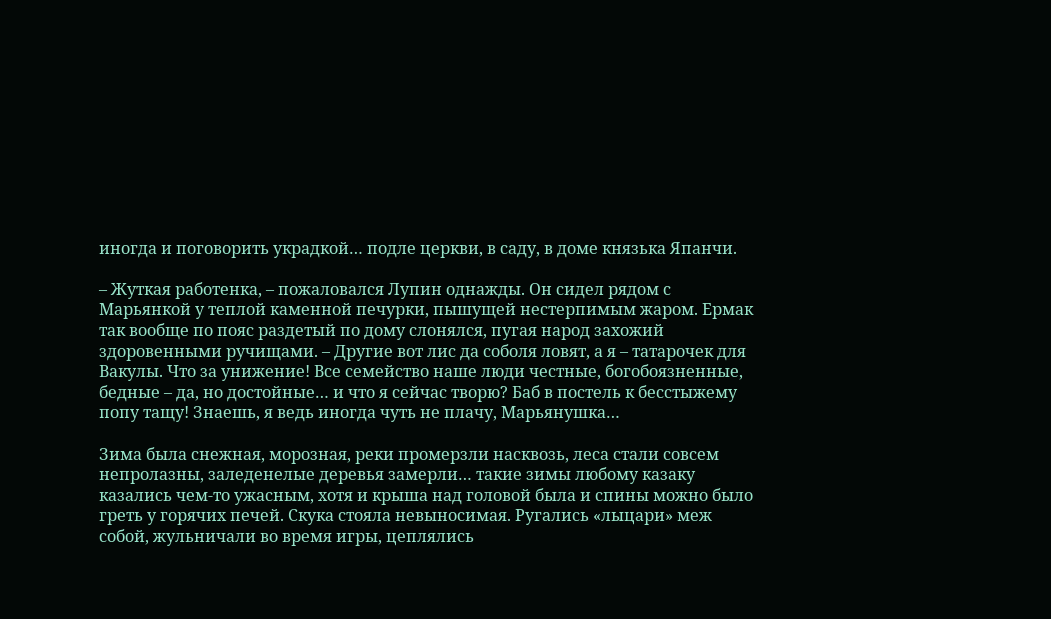иногда и поговорить украдкой… подле церкви, в саду, в доме князька Япанчи.

– Жуткая работенка, – пожаловался Лупин однажды. Он сидел рядом с Марьянкой у теплой каменной печурки, пышущей нестерпимым жаром. Ермак так вообще по пояс раздетый по дому слонялся, пугая народ захожий здоровенными ручищами. – Другие вот лис да соболя ловят, а я – татарочек для Вакулы. Что за унижение! Все семейство наше люди честные, богобоязненные, бедные – да, но достойные… и что я сейчас творю? Баб в постель к бесстыжему попу тащу! Знаешь, я ведь иногда чуть не плачу, Марьянушка…

Зима была снежная, морозная, реки промерзли насквозь, леса стали совсем непролазны, заледенелые деревья замерли… такие зимы любому казаку казались чем-то ужасным, хотя и крыша над головой была и спины можно было греть у горячих печей. Скука стояла невыносимая. Ругались «лыцари» меж собой, жульничали во время игры, цеплялись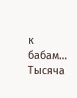к бабам… Тысяча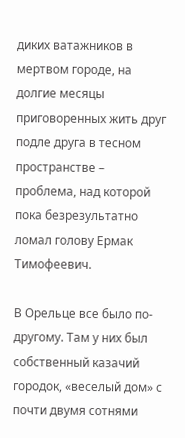диких ватажников в мертвом городе, на долгие месяцы приговоренных жить друг подле друга в тесном пространстве – проблема, над которой пока безрезультатно ломал голову Ермак Тимофеевич.

В Орельце все было по-другому. Там у них был собственный казачий городок, «веселый дом» с почти двумя сотнями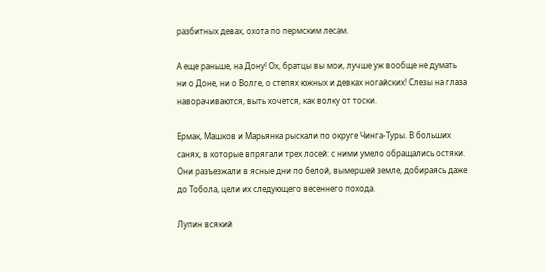разбитных девах, охота по пермским лесам.

А еще раньше, на Дону! Ох, братцы вы мои, лучше уж вообще не думать ни о Доне, ни о Волге, о степях южных и девках ногайских! Слезы на глаза наворачиваются, выть хочется, как волку от тоски.

Ермак, Машков и Марьянка рыскали по округе Чинга-Туры. В больших санях, в которые впрягали трех лосей: с ними умело обращались остяки. Они разъезжали в ясные дни по белой, вымершей земле, добираясь даже до Тобола, цели их следующего весеннего похода.

Лупин всякий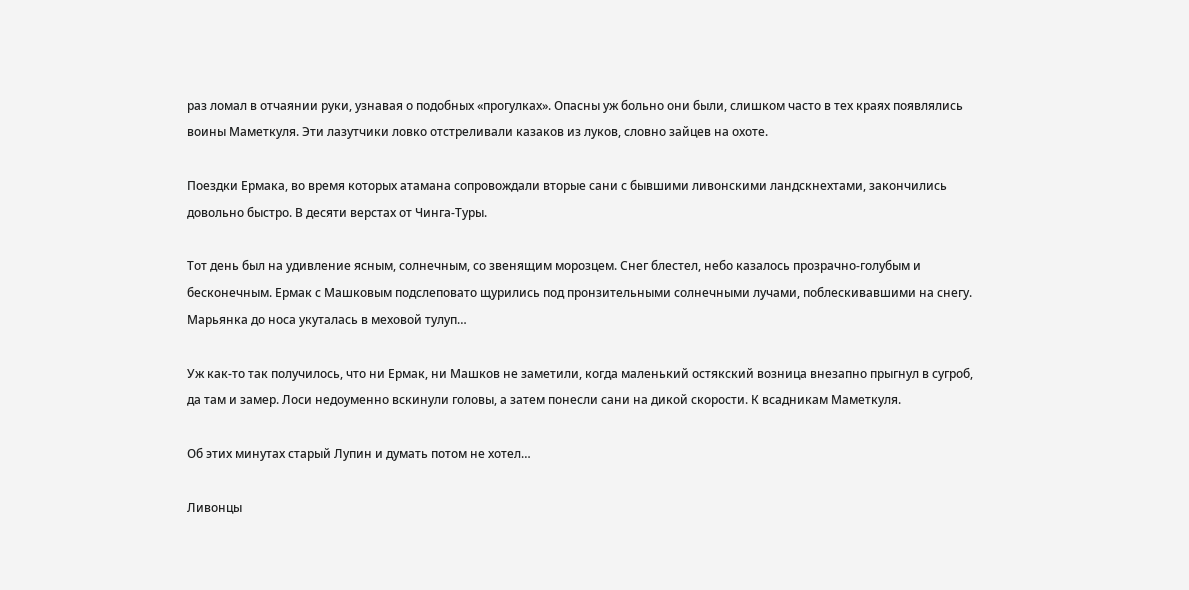раз ломал в отчаянии руки, узнавая о подобных «прогулках». Опасны уж больно они были, слишком часто в тех краях появлялись воины Маметкуля. Эти лазутчики ловко отстреливали казаков из луков, словно зайцев на охоте.

Поездки Ермака, во время которых атамана сопровождали вторые сани с бывшими ливонскими ландскнехтами, закончились довольно быстро. В десяти верстах от Чинга-Туры.

Тот день был на удивление ясным, солнечным, со звенящим морозцем. Снег блестел, небо казалось прозрачно-голубым и бесконечным. Ермак с Машковым подслеповато щурились под пронзительными солнечными лучами, поблескивавшими на снегу. Марьянка до носа укуталась в меховой тулуп…

Уж как-то так получилось, что ни Ермак, ни Машков не заметили, когда маленький остякский возница внезапно прыгнул в сугроб, да там и замер. Лоси недоуменно вскинули головы, а затем понесли сани на дикой скорости. К всадникам Маметкуля.

Об этих минутах старый Лупин и думать потом не хотел…

Ливонцы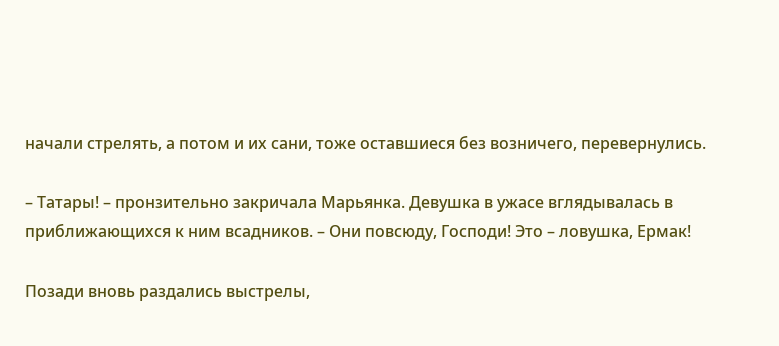начали стрелять, а потом и их сани, тоже оставшиеся без возничего, перевернулись.

– Татары! – пронзительно закричала Марьянка. Девушка в ужасе вглядывалась в приближающихся к ним всадников. – Они повсюду, Господи! Это – ловушка, Ермак!

Позади вновь раздались выстрелы,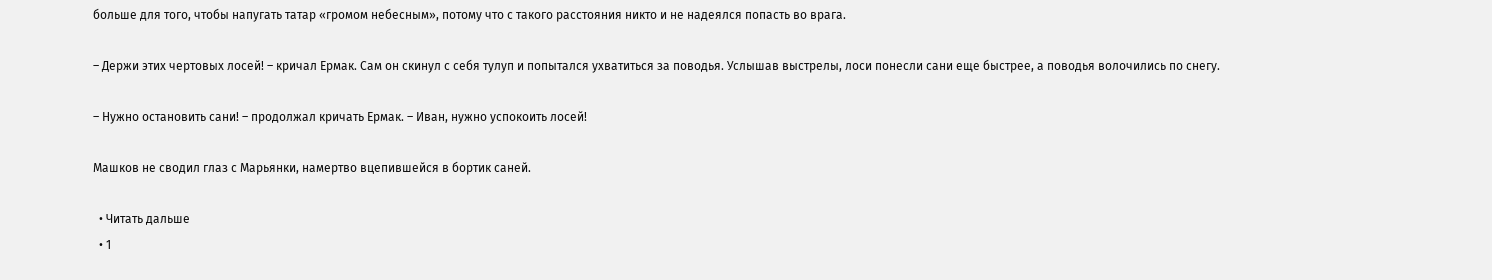больше для того, чтобы напугать татар «громом небесным», потому что с такого расстояния никто и не надеялся попасть во врага.

– Держи этих чертовых лосей! – кричал Ермак. Сам он скинул с себя тулуп и попытался ухватиться за поводья. Услышав выстрелы, лоси понесли сани еще быстрее, а поводья волочились по снегу.

– Нужно остановить сани! – продолжал кричать Ермак. – Иван, нужно успокоить лосей!

Машков не сводил глаз с Марьянки, намертво вцепившейся в бортик саней.

  • Читать дальше
  • 1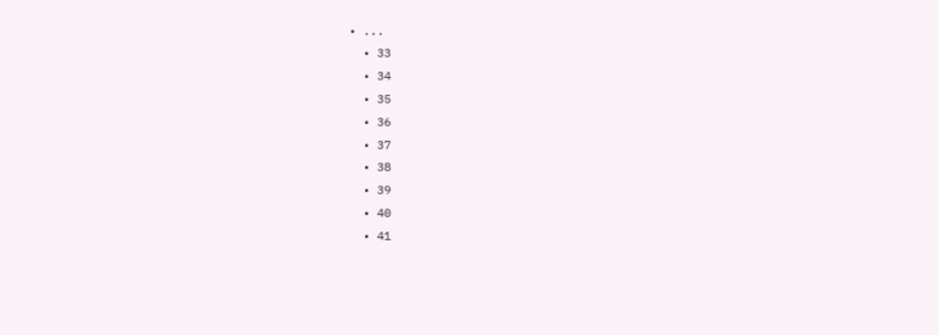• ...
  • 33
  • 34
  • 35
  • 36
  • 37
  • 38
  • 39
  • 40
  • 41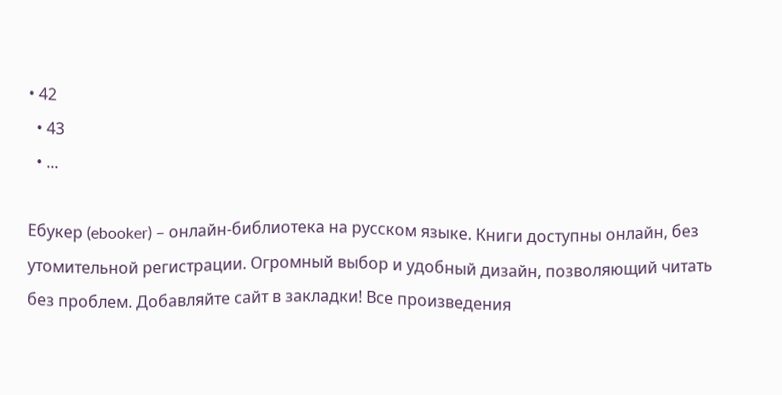• 42
  • 43
  • ...

Ебукер (ebooker) – онлайн-библиотека на русском языке. Книги доступны онлайн, без утомительной регистрации. Огромный выбор и удобный дизайн, позволяющий читать без проблем. Добавляйте сайт в закладки! Все произведения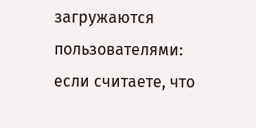загружаются пользователями: если считаете, что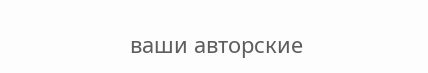ваши авторские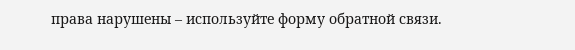права нарушены – используйте форму обратной связи.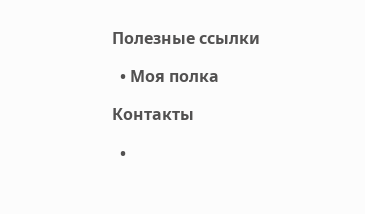Полезные ссылки

  • Моя полка

Контакты

  •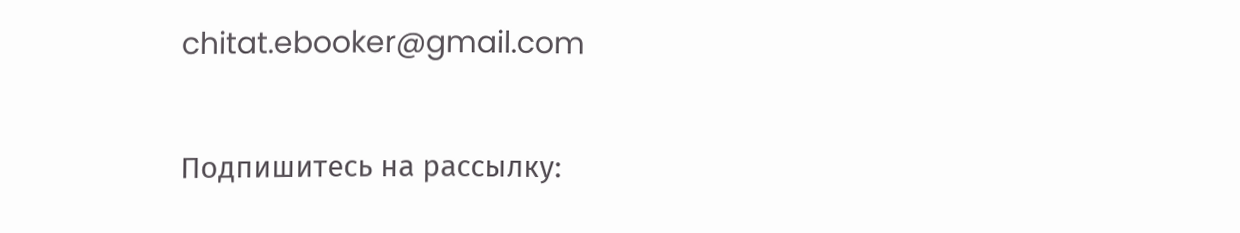chitat.ebooker@gmail.com

Подпишитесь на рассылку: